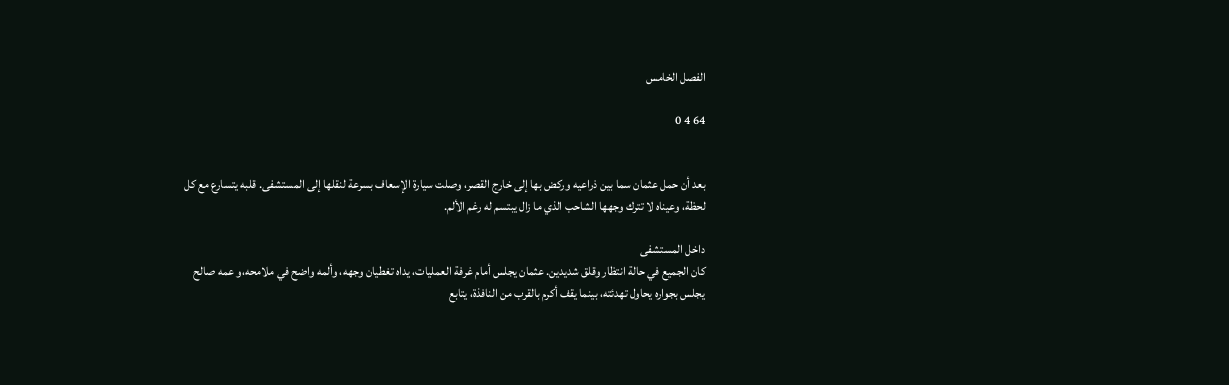الفصل الخامس

64 4 0


بعد أن حمل عثمان سما بين ذراعيه وركض بها إلى خارج القصر، وصلت سيارة الإسعاف بسرعة لنقلها إلى المستشفى. قلبه يتسارع مع كل لحظة، وعيناه لا تترك وجهها الشاحب الذي ما زال يبتسم له رغم الألم.

داخل المستشفى
كان الجميع في حالة انتظار وقلق شديدين. عثمان يجلس أمام غرفة العمليات، يداه تغطيان وجهه، وألمه واضح في ملامحه،و عمه صالح يجلس بجواره يحاول تهدئته، بينما يقف أكرم بالقرب من النافذة، يتابع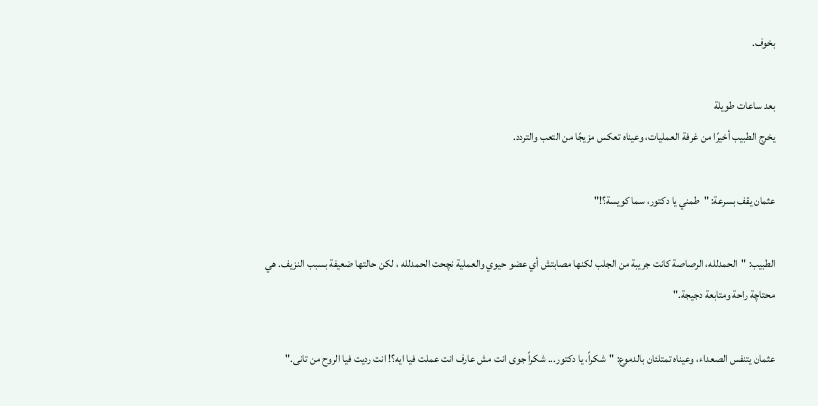بخوف.

بعد ساعات طويلة
يخرج الطبيب أخيرًا من غرفة العمليات، وعيناه تعكس مزيجًا من التعب والتردد.

عثمان يقف بسرعة: "طمني يا دكتور، سما كويسة؟!"

الطبيب: "الحمدلله، الرصاصة كانت جريبة من الجلب لكنها مصابتش أي عضو حيوي والعملية نچحت الحمدلله ، لكن حالتها ضعيفة بسبب النزيف. هي محتاچة راحة ومتابعة دجيجة."

عثمان يتنفس الصعداء، وعيناه تمتلئان بالدموع: "شكراً، يا دكتور... شكراً جوى انت مش عارف انت عملت فيا ايه؟! انت رديت فيا الروح من تانى."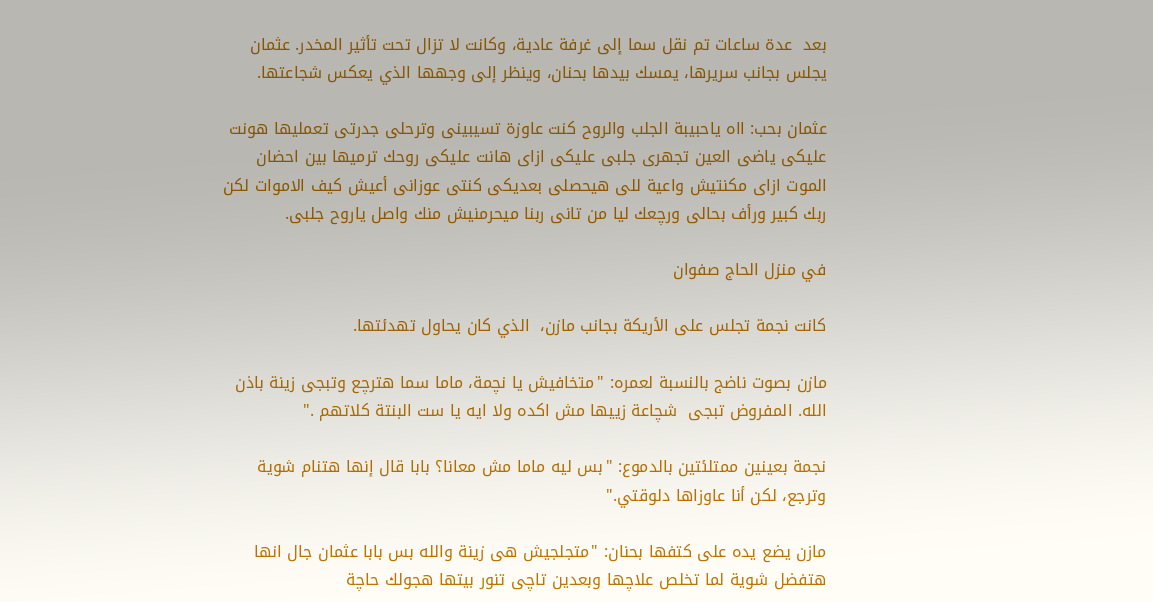بعد  عدة ساعات تم نقل سما إلى غرفة عادية، وكانت لا تزال تحت تأثير المخدر. عثمان يجلس بجانب سريرها، يمسك بيدها بحنان، وينظر إلى وجهها الذي يعكس شجاعتها.

عثمان بحب: ااه ياحبيبة الجلب والروح كنت عاوزة تسيبينى وترحلى جدرتى تعمليها هونت عليكى ياضى العين تجهرى جلبى عليكى ازاى هانت عليكى روحك ترميها بين احضان الموت ازاى مكنتيش واعية للى هيحصلى بعديكى كنتى عوزانى أعيش كيف الاموات لكن ربك كبير ورأف بحالى ورچعك ليا من تانى ربنا ميحرمنيش منك واصل ياروح جلبى.

في منزل الحاج صفوان

كانت نجمة تجلس على الأريكة بجانب مازن،  الذي كان يحاول تهدئتها.

مازن بصوت ناضج بالنسبة لعمره: "متخافيش يا نچمة، ماما سما هترچع وتبجى زينة باذن الله. المفروض تبجى  شچاعة زييها مش اكده ولا ايه يا ست البنتة كلاتهم ."

نجمة بعينين ممتلئتين بالدموع: "بس ليه ماما مش معانا؟ بابا قال إنها هتنام شوية وترجع، لكن أنا عاوزاها دلوقتي."

مازن يضع يده على كتفها بحنان: "متجلجيش هى زينة والله بس بابا عثمان جال انها هتفضل شوية لما تخلص علاچها وبعدين تاچى تنور بيتها هجولك حاچة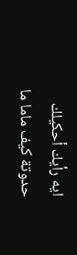ايه رأيك أحكيلك حدوتة كيف ماما ما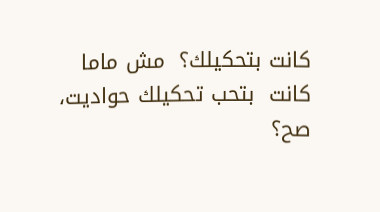كانت بتحكيلك؟  مش ماما كانت  بتحب تحكيلك حواديت، صح؟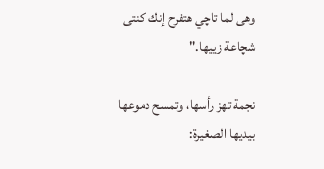وهى لما تاچي هتفرح إنك كنتى شچاعة زييها."

نجمة تهز رأسها، وتمسح دموعها بيديها الصغيرة: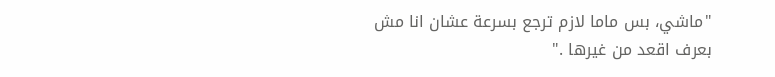"ماشي، بس ماما لازم ترجع بسرعة عشان انا مش بعرف اقعد من غيرها ."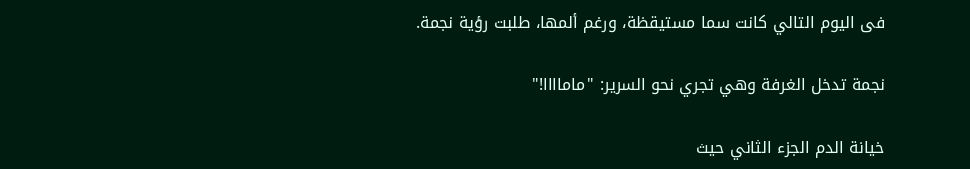فى اليوم التالي كانت سما مستيقظة، ورغم ألمها، طلبت رؤية نجمة.

نجمة تدخل الغرفة وهي تجري نحو السرير: "ماماااا!"

خيانة الدم الجزء الثاني حيث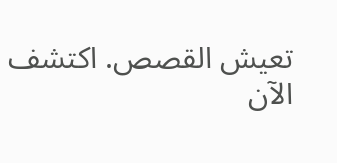تعيش القصص. اكتشف الآن